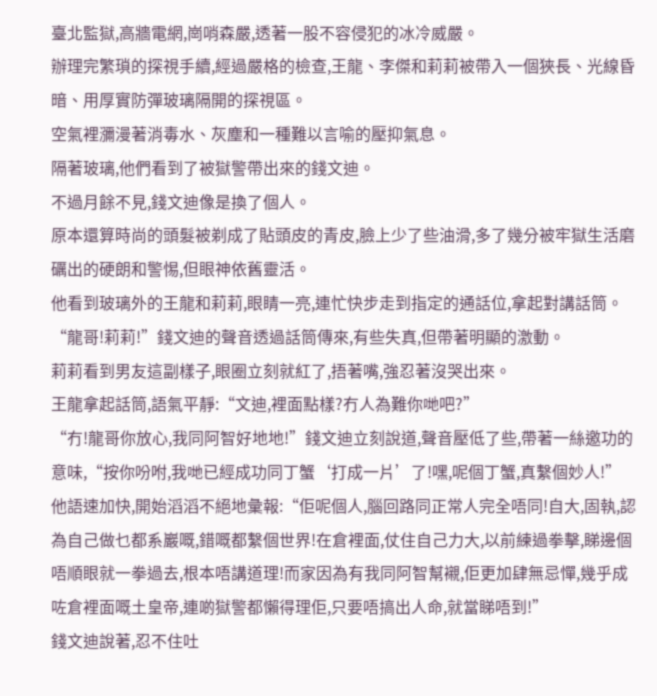臺北監獄,高牆電網,崗哨森嚴,透著一股不容侵犯的冰冷威嚴。
辦理完繁瑣的探視手續,經過嚴格的檢查,王龍、李傑和莉莉被帶入一個狹長、光線昏暗、用厚實防彈玻璃隔開的探視區。
空氣裡瀰漫著消毒水、灰塵和一種難以言喻的壓抑氣息。
隔著玻璃,他們看到了被獄警帶出來的錢文迪。
不過月餘不見,錢文迪像是換了個人。
原本還算時尚的頭髮被剃成了貼頭皮的青皮,臉上少了些油滑,多了幾分被牢獄生活磨礪出的硬朗和警惕,但眼神依舊靈活。
他看到玻璃外的王龍和莉莉,眼睛一亮,連忙快步走到指定的通話位,拿起對講話筒。
“龍哥!莉莉!”錢文迪的聲音透過話筒傳來,有些失真,但帶著明顯的激動。
莉莉看到男友這副樣子,眼圈立刻就紅了,捂著嘴,強忍著沒哭出來。
王龍拿起話筒,語氣平靜:“文迪,裡面點樣?冇人為難你哋吧?”
“冇!龍哥你放心,我同阿智好地地!”錢文迪立刻說道,聲音壓低了些,帶著一絲邀功的意味,“按你吩咐,我哋已經成功同丁蟹‘打成一片’了!嘿,呢個丁蟹,真繫個妙人!”
他語速加快,開始滔滔不絕地彙報:“佢呢個人,腦回路同正常人完全唔同!自大,固執,認為自己做乜都系巖嘅,錯嘅都繫個世界!在倉裡面,仗住自己力大,以前練過拳擊,睇邊個唔順眼就一拳過去,根本唔講道理!而家因為有我同阿智幫襯,佢更加肆無忌憚,幾乎成咗倉裡面嘅土皇帝,連啲獄警都懶得理佢,只要唔搞出人命,就當睇唔到!”
錢文迪說著,忍不住吐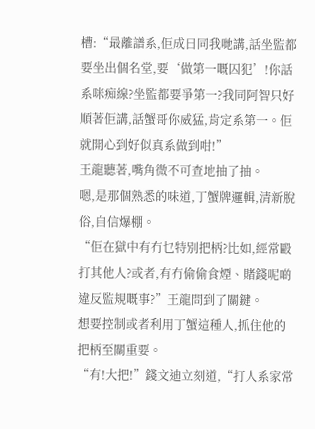槽:“最離譜系,佢成日同我哋講,話坐監都要坐出個名堂,要‘做第一嘅囚犯’!你話系咪痴線?坐監都要爭第一?我同阿智只好順著佢講,話蟹哥你威猛,肯定系第一。佢就開心到好似真系做到咁!”
王龍聽著,嘴角微不可查地抽了抽。
嗯,是那個熟悉的味道,丁蟹牌邏輯,清新脫俗,自信爆棚。
“佢在獄中有冇乜特別把柄?比如,經常毆打其他人?或者,有冇偷偷食煙、賭錢呢啲違反監規嘅事?”王龍問到了關鍵。
想要控制或者利用丁蟹這種人,抓住他的把柄至關重要。
“有!大把!”錢文迪立刻道,“打人系家常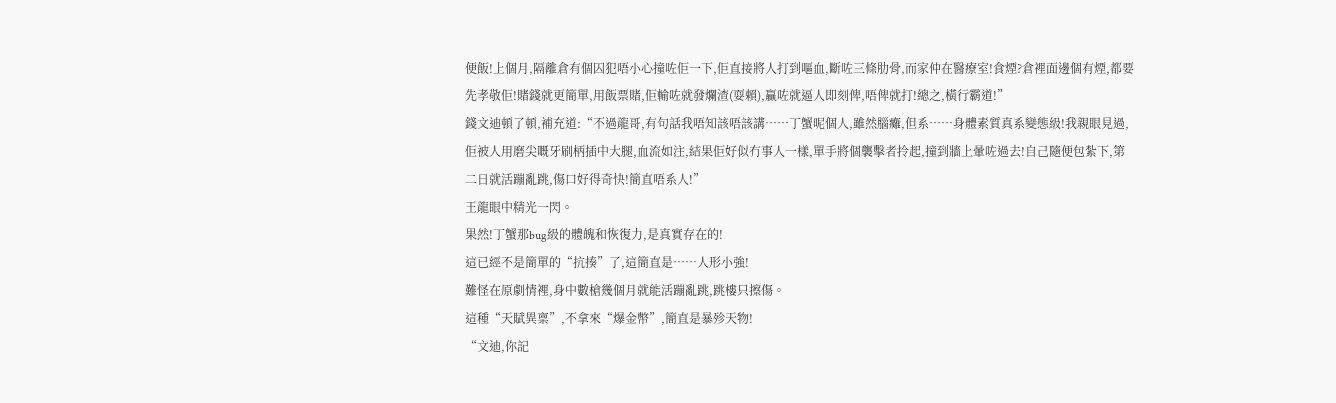便飯!上個月,隔離倉有個囚犯唔小心撞咗佢一下,佢直接將人打到嘔血,斷咗三條肋骨,而家仲在醫療室!食煙?倉裡面邊個有煙,都要先孝敬佢!賭錢就更簡單,用飯票賭,佢輸咗就發爛渣(耍賴),贏咗就逼人即刻俾,唔俾就打!總之,橫行霸道!”
錢文迪頓了頓,補充道:“不過龍哥,有句話我唔知該唔該講……丁蟹呢個人,雖然腦癱,但系……身體素質真系變態級!我親眼見過,佢被人用磨尖嘅牙刷柄插中大腿,血流如注,結果佢好似冇事人一樣,單手將個襲擊者拎起,撞到牆上暈咗過去!自己隨便包紮下,第二日就活蹦亂跳,傷口好得奇快!簡直唔系人!”
王龍眼中精光一閃。
果然!丁蟹那bug級的體魄和恢復力,是真實存在的!
這已經不是簡單的“抗揍”了,這簡直是……人形小強!
難怪在原劇情裡,身中數槍幾個月就能活蹦亂跳,跳樓只擦傷。
這種“天賦異稟”,不拿來“爆金幣”,簡直是暴殄天物!
“文迪,你記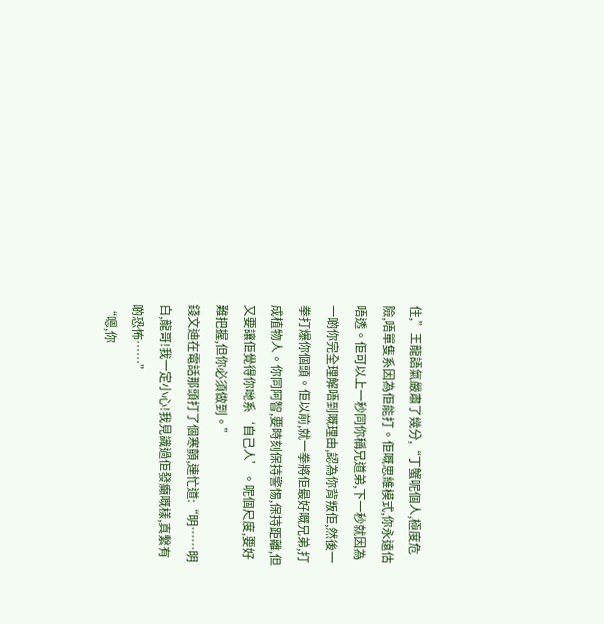住,”王龍語氣嚴肅了幾分,“丁蟹呢個人,極度危險,唔單隻系因為佢能打。佢嘅思維模式,你永遠估唔透。佢可以上一秒同你稱兄道弟,下一秒就因為一啲你完全理解唔到嘅理由,認為你背叛佢,然後一拳打爆你個頭。佢以前,就一拳將佢最好嘅兄弟,打成植物人。你同阿智,要時刻保持警惕,保持距離,但又要讓佢覺得你哋系‘自己人’。呢個尺度,要好難把握,但你必須做到。”
錢文迪在電話那頭打了個寒顫,連忙道:“明……明白,龍哥!我一定小心!我見識過佢發癲嘅樣,真繫有啲恐怖……”
“嗯,你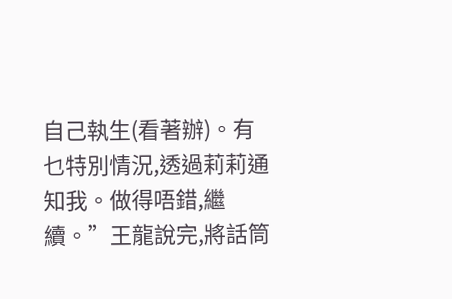自己執生(看著辦)。有乜特別情況,透過莉莉通知我。做得唔錯,繼續。”王龍說完,將話筒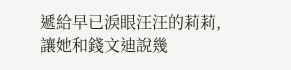遞給早已淚眼汪汪的莉莉,讓她和錢文迪說幾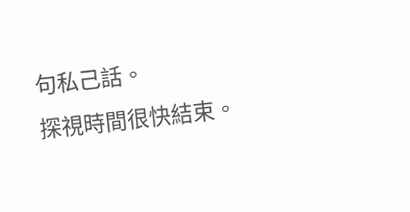句私己話。
探視時間很快結束。